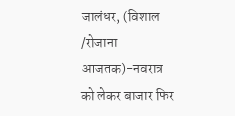जालंधर, (विशाल /रोजाना आजतक)-नवरात्र को लेकर बाजार फिर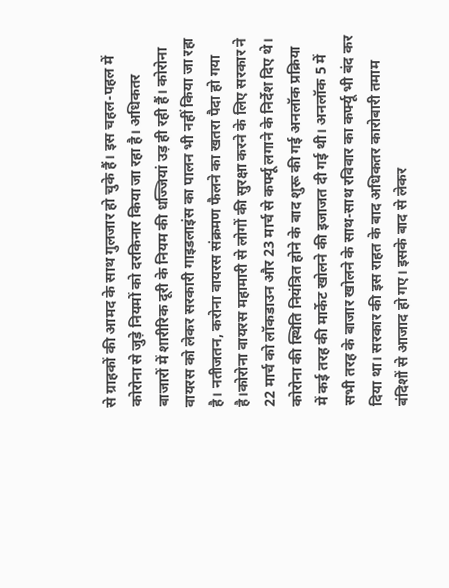से ग्राहकों की आमद के साथ गुलजार हो चुके हैं। इस चहल-पहल में कोरोना से जुड़े नियमों को दरकिनार किया जा रहा है। अधिकतर बाजारों में शारीरिक दूरी के नियम की धज्जियां उड़ ही रही हैं। कोरोना वायरस को लेकर सरकारी गाइडलाइंस का पालन भी नहीं किया जा रहा है। नतीजतन, करोना वायरस संक्रमण फैलने का खतरा पैदा हो गया है।कोरोना वायरस महामारी से लोगों की सुरक्षा करने के लिए सरकार ने 22 मार्च को लॉकडाउन और 23 मार्च से कर्फ्यू लगाने के निर्देश दिए थे। कोरोना की स्थिति नियंत्रित होने के बाद शुरू की गई अनलॉक प्रक्रिया में कई तरह की मार्केट खोलने की इजाजत दी गई थी। अनलॉक 5 में सभी तरह के बाजार खोलने के साथ-साथ रविवार का कर्फ्यू भी बंद कर दिया था। सरकार की इस राहत के बाद अधिकतर कारोबारी तमाम बंदिशों से आजाद हो गए। इसके बाद से लेकर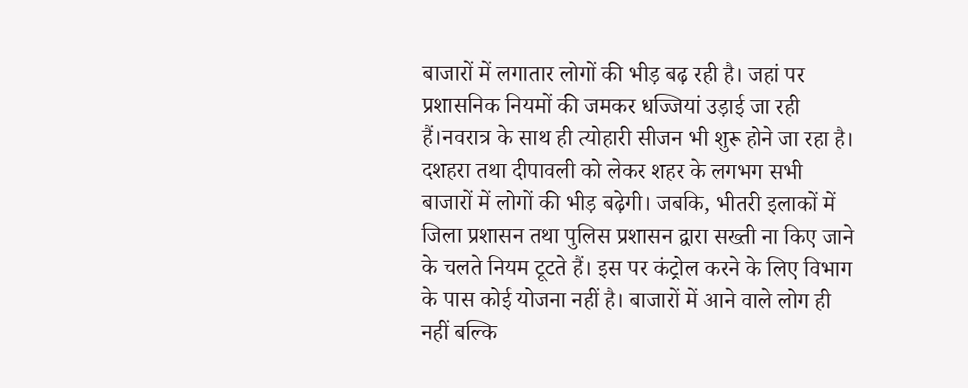बाजारों में लगातार लोगों की भीड़ बढ़ रही है। जहां पर प्रशासनिक नियमों की जमकर धज्जियां उड़ाई जा रही हैं।नवरात्र के साथ ही त्योहारी सीजन भी शुरू होने जा रहा है। दशहरा तथा दीपावली को लेकर शहर के लगभग सभी बाजारों में लोगों की भीड़ बढ़ेगी। जबकि, भीतरी इलाकों में जिला प्रशासन तथा पुलिस प्रशासन द्वारा सख्ती ना किए जाने के चलते नियम टूटते हैं। इस पर कंट्रोल करने के लिए विभाग के पास कोई योजना नहीं है। बाजारों में आने वाले लोग ही नहीं बल्कि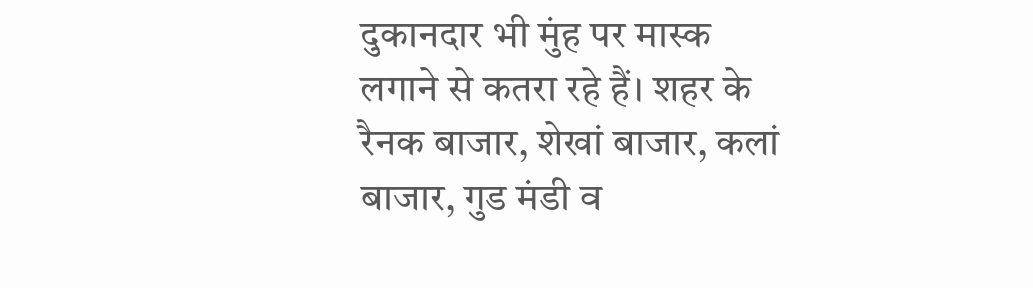दुकानदार भी मुंह पर मास्क लगाने से कतरा रहे हैं। शहर के रैनक बाजार, शेखां बाजार, कलां बाजार, गुड मंडी व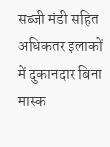सब्जी मंडी सहित अधिकतर इलाकों में दुकानदार बिना मास्क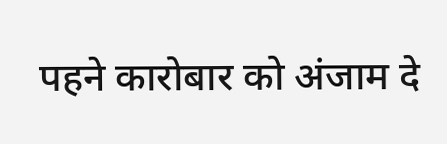पहने कारोबार को अंजाम दे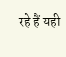रहे हैं यही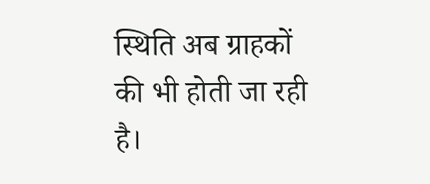स्थिति अब ग्राहकों की भी होती जा रही है।